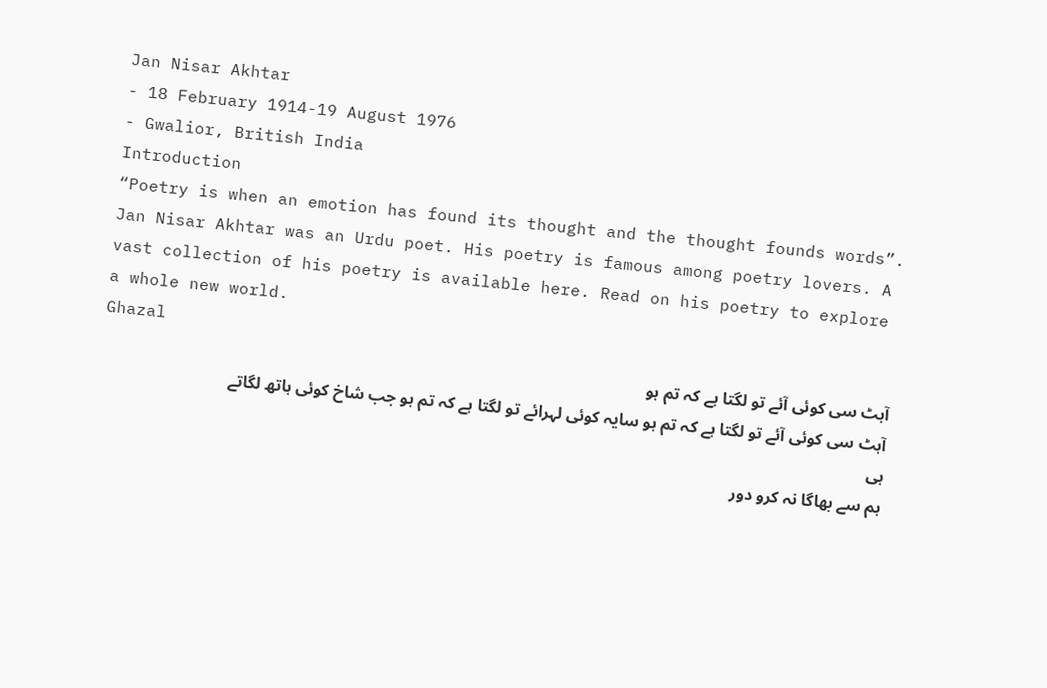Jan Nisar Akhtar
- 18 February 1914-19 August 1976
- Gwalior, British India
Introduction
“Poetry is when an emotion has found its thought and the thought founds words”. Jan Nisar Akhtar was an Urdu poet. His poetry is famous among poetry lovers. A vast collection of his poetry is available here. Read on his poetry to explore a whole new world.
Ghazal
آہٹ سی کوئی آئے تو لگتا ہے کہ تم ہو
آہٹ سی کوئی آئے تو لگتا ہے کہ تم ہو سایہ کوئی لہرائے تو لگتا ہے کہ تم ہو جب شاخ کوئی ہاتھ لگاتے ہی
ہم سے بھاگا نہ کرو دور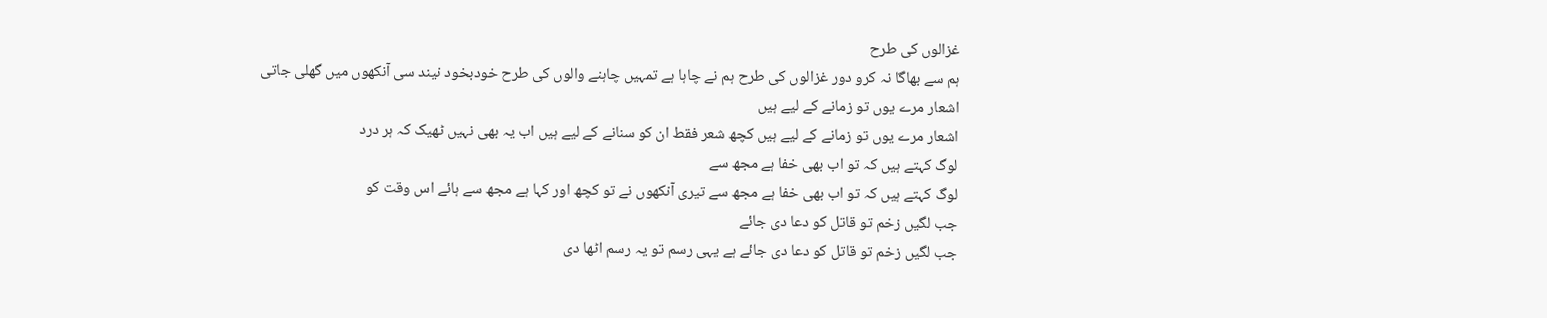غزالوں کی طرح
ہم سے بھاگا نہ کرو دور غزالوں کی طرح ہم نے چاہا ہے تمہیں چاہنے والوں کی طرح خودبخود نیند سی آنکھوں میں گھلی جاتی
اشعار مرے یوں تو زمانے کے لیے ہیں
اشعار مرے یوں تو زمانے کے لیے ہیں کچھ شعر فقط ان کو سنانے کے لیے ہیں اب یہ بھی نہیں ٹھیک کہ ہر درد
لوگ کہتے ہیں کہ تو اب بھی خفا ہے مجھ سے
لوگ کہتے ہیں کہ تو اب بھی خفا ہے مجھ سے تیری آنکھوں نے تو کچھ اور کہا ہے مجھ سے ہائے اس وقت کو
جب لگیں زخم تو قاتل کو دعا دی جائے
جب لگیں زخم تو قاتل کو دعا دی جائے ہے یہی رسم تو یہ رسم اٹھا دی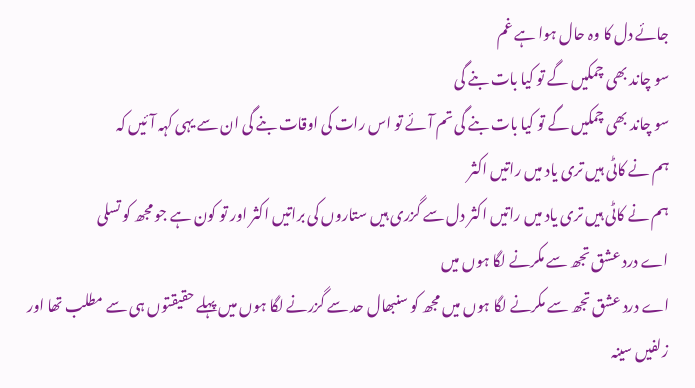جائے دل کا وہ حال ہوا ہے غم
سو چاند بھی چمکیں گے تو کیا بات بنے گی
سو چاند بھی چمکیں گے تو کیا بات بنے گی تم آئے تو اس رات کی اوقات بنے گی ان سے یہی کہہ آئیں کہ
ہم نے کاٹی ہیں تری یاد میں راتیں اکثر
ہم نے کاٹی ہیں تری یاد میں راتیں اکثر دل سے گزری ہیں ستاروں کی براتیں اکثر اور تو کون ہے جو مجھ کو تسلی
اے درد عشق تجھ سے مکرنے لگا ہوں میں
اے درد عشق تجھ سے مکرنے لگا ہوں میں مجھ کو سنبھال حد سے گزرنے لگا ہوں میں پہلے حقیقتوں ہی سے مطلب تھا اور
زلفیں سینہ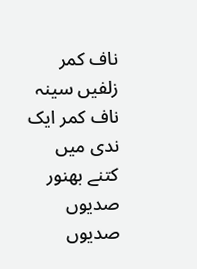ناف کمر
زلفیں سینہ ناف کمر ایک ندی میں کتنے بھنور صدیوں صدیوں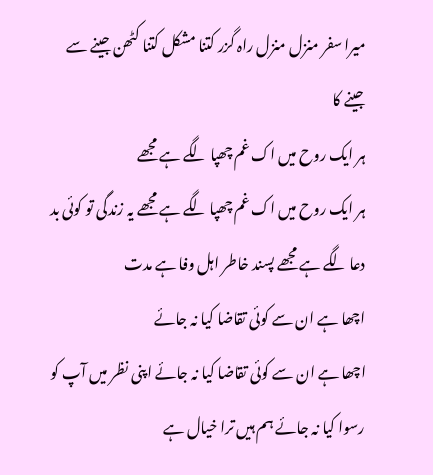میرا سفر منزل منزل راہ گزر کتنا مشکل کتنا کٹھن جینے سے جینے کا
ہر ایک روح میں اک غم چھپا لگے ہے مجھے
ہر ایک روح میں اک غم چھپا لگے ہے مجھے یہ زندگی تو کوئی بد دعا لگے ہے مجھے پسند خاطر اہل وفا ہے مدت
اچھا ہے ان سے کوئی تقاضا کیا نہ جائے
اچھا ہے ان سے کوئی تقاضا کیا نہ جائے اپنی نظر میں آپ کو رسوا کیا نہ جائے ہم ہیں ترا خیال ہے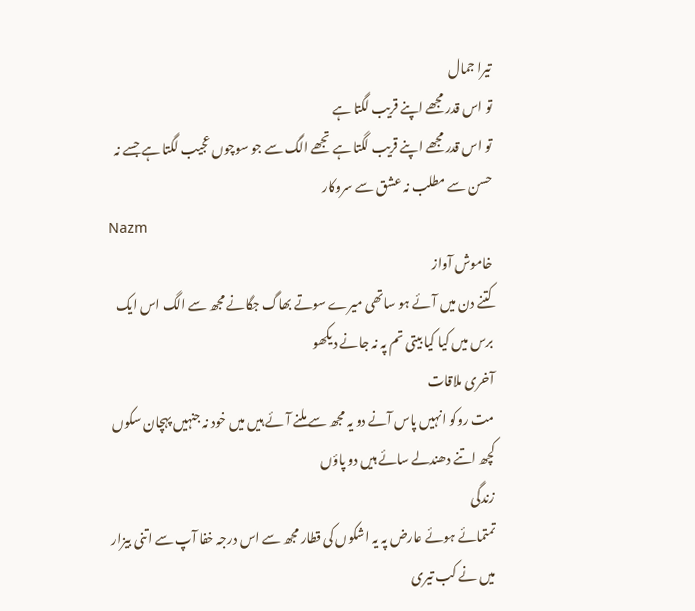تیرا جمال
تو اس قدر مجھے اپنے قریب لگتا ہے
تو اس قدر مجھے اپنے قریب لگتا ہے تجھے الگ سے جو سوچوں عجیب لگتا ہے جسے نہ حسن سے مطلب نہ عشق سے سروکار
Nazm
خاموش آواز
کتنے دن میں آئے ہو ساتھی میرے سوتے بھاگ جگانے مجھ سے الگ اس ایک برس میں کیا کیا بیتی تم پہ نہ جانے دیکھو
آخری ملاقات
مت روکو انہیں پاس آنے دو یہ مجھ سے ملنے آئے ہیں میں خود نہ جنہیں پہچان سکوں کچھ اتنے دھندلے سائے ہیں دو پاؤں
زندگی
تمتمائے ہوئے عارض پہ یہ اشکوں کی قطار مجھ سے اس درجہ خفا آپ سے اتنی بیزار میں نے کب تیری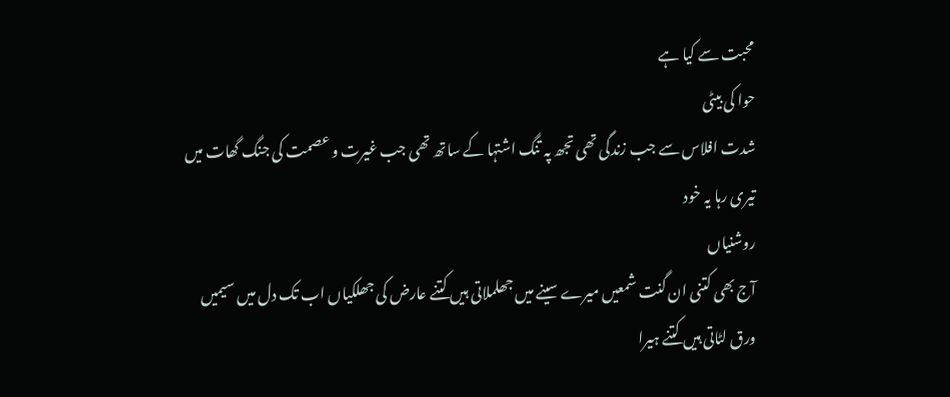محبت سے کیا ہے
حوا کی بیٹی
شدت افلاس سے جب زندگی تھی تجھ پہ تنگ اشتہا کے ساتھ تھی جب غیرت و عصمت کی جنگ گھات میں تیری رہا یہ خود
روشنیاں
آج بھی کتنی ان گنت شمعیں میرے سینے میں جھلملاتی ہیں کتنے عارض کی جھلکیاں اب تک دل میں سیمیں ورق لٹاتی ہیں کتنے ہیرا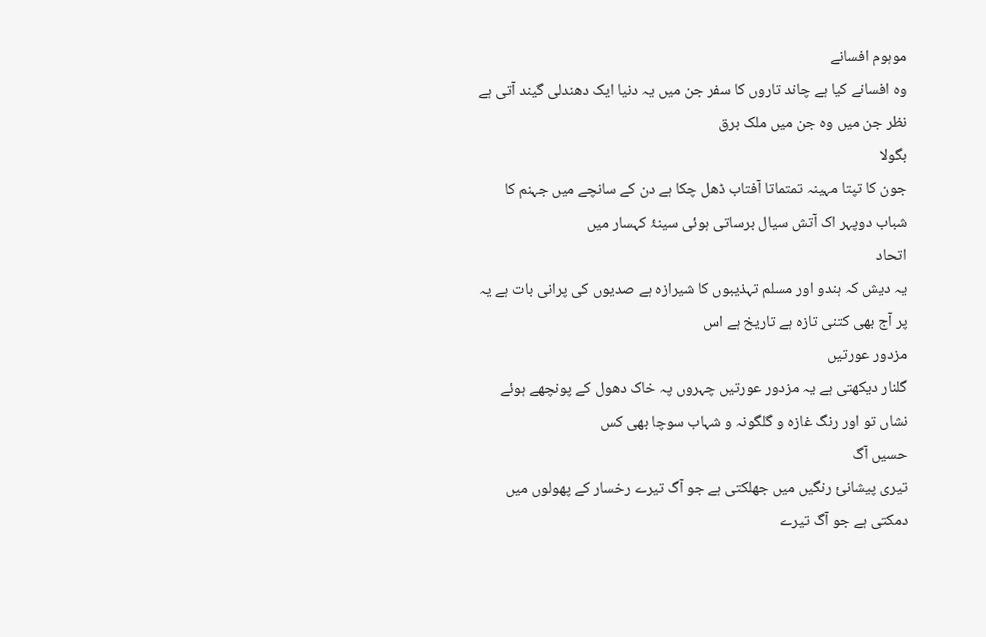موہوم افسانے
وہ افسانے کیا ہے چاند تاروں کا سفر جن میں یہ دنیا ایک دھندلی گیند آتی ہے نظر جن میں وہ جن میں ملک برق
بگولا
جون کا تپتا مہینہ تمتماتا آفتاب ڈھل چکا ہے دن کے سانچے میں جہنم کا شباب دوپہر اک آتش سیال برساتی ہوئی سینۂ کہسار میں
اتحاد
یہ دیش کہ ہندو اور مسلم تہذیبوں کا شیرازہ ہے صدیوں کی پرانی بات ہے یہ پر آج بھی کتنی تازہ ہے تاریخ ہے اس
مزدور عورتیں
گلنار دیکھتی ہے یہ مزدور عورتیں چہروں پہ خاک دھول کے پونچھے ہوئے نشاں تو اور رنگ غازہ و گلگونہ و شہاب سوچا بھی کس
حسیں آگ
تیری پیشانیٔ رنگیں میں جھلکتی ہے جو آگ تیرے رخسار کے پھولوں میں دمکتی ہے جو آگ تیرے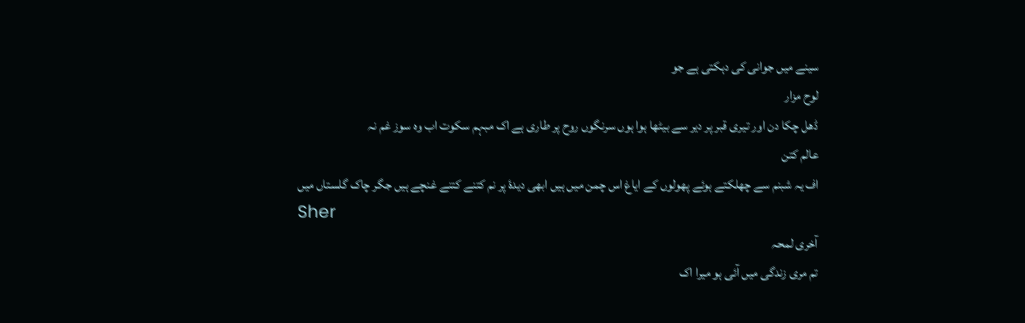سینے میں جوانی کی دہکتی ہے جو
لوح مزار
ڈھل چکا دن اور تیری قبر پر دیر سے بیٹھا ہوا ہوں سرنگوں روح پر طاری ہے اک مبہم سکوت اب وہ سوز غم نہ
عالم کتن
اف یہ شبنم سے چھلکتے ہوئے پھولوں کے ایاغ اس چمن میں ہیں ابھی دیدۂ پر نم کتنے کتنے غنچے ہیں جگر چاک گلستاں میں
Sher
آخری لمحہ
تم مری زندگی میں آئی ہو میرا اک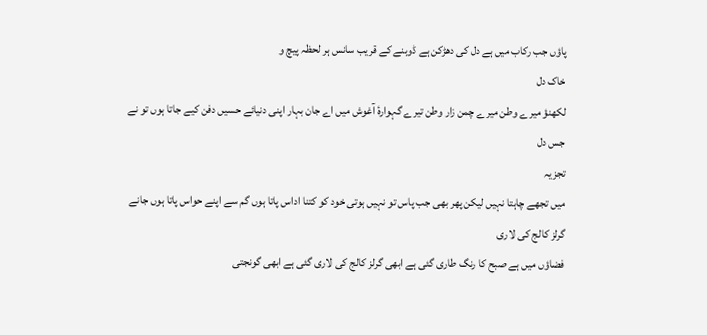پاؤں جب رکاب میں ہے دل کی دھڑکن ہے ڈوبنے کے قریب سانس ہر لحظہ پیچ و
خاک دل
لکھنؤ میرے وطن میرے چمن زار وطن تیرے گہوارۂ آغوش میں اے جان بہار اپنی دنیائے حسیں دفن کیے جاتا ہوں تو نے جس دل
تجزیہ
میں تجھے چاہتا نہیں لیکن پھر بھی جب پاس تو نہیں ہوتی خود کو کتنا اداس پاتا ہوں گم سے اپنے حواس پاتا ہوں جانے
گرلز کالج کی لاری
فضاؤں میں ہے صبح کا رنگ طاری گئی ہے ابھی گرلز کالج کی لاری گئی ہے ابھی گونجتی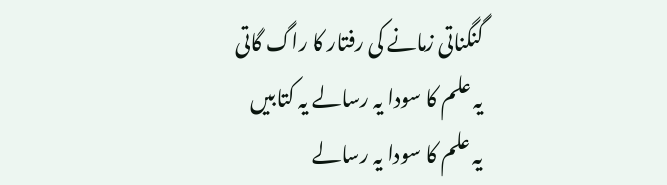گنگناتی زمانے کی رفتار کا راگ گاتی
یہ علم کا سودا یہ رسالے یہ کتابیں
یہ علم کا سودا یہ رسالے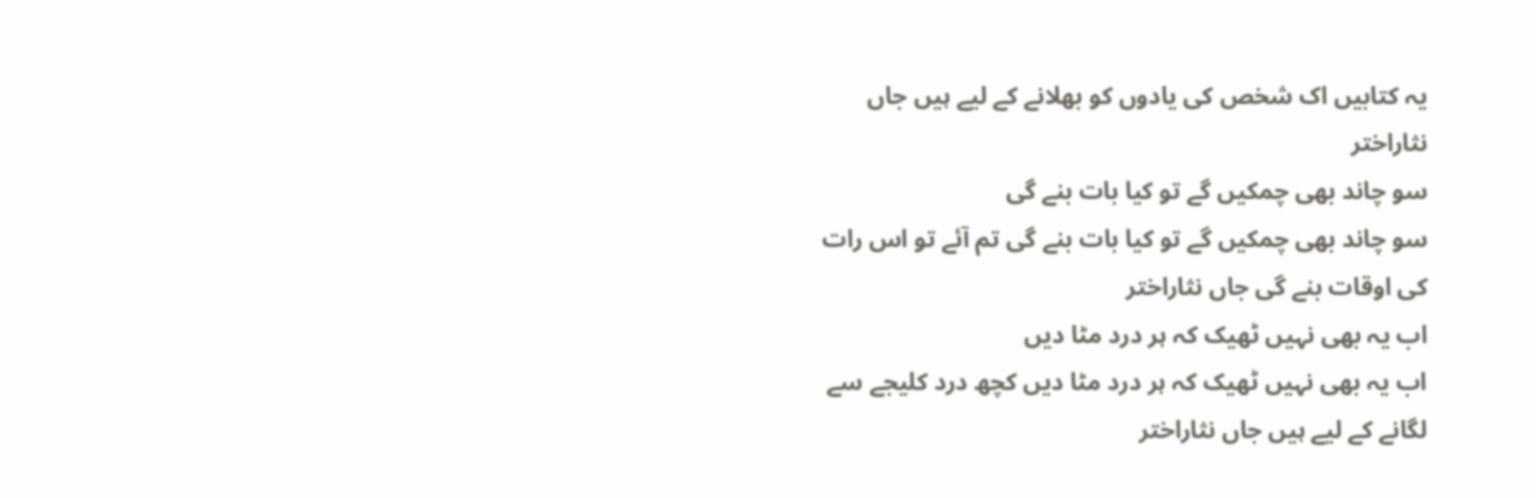یہ کتابیں اک شخص کی یادوں کو بھلانے کے لیے ہیں جاں نثاراختر
سو چاند بھی چمکیں گے تو کیا بات بنے گی
سو چاند بھی چمکیں گے تو کیا بات بنے گی تم آئے تو اس رات کی اوقات بنے گی جاں نثاراختر
اب یہ بھی نہیں ٹھیک کہ ہر درد مٹا دیں
اب یہ بھی نہیں ٹھیک کہ ہر درد مٹا دیں کچھ درد کلیجے سے لگانے کے لیے ہیں جاں نثاراختر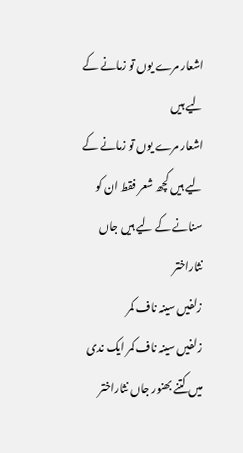اشعار مرے یوں تو زمانے کے لیے ہیں
اشعار مرے یوں تو زمانے کے لیے ہیں کچھ شعر فقط ان کو سنانے کے لیے ہیں جاں نثاراختر
زلفیں سینہ ناف کمر
زلفیں سینہ ناف کمر ایک ندی میں کتنے بھنور جاں نثاراختر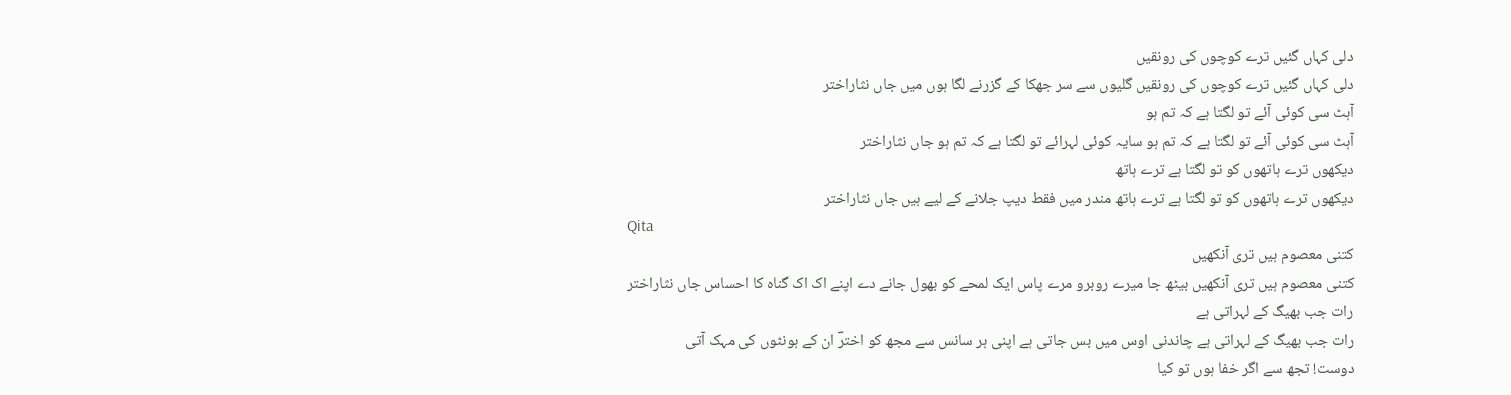دلی کہاں گئیں ترے کوچوں کی رونقیں
دلی کہاں گئیں ترے کوچوں کی رونقیں گلیوں سے سر جھکا کے گزرنے لگا ہوں میں جاں نثاراختر
آہٹ سی کوئی آئے تو لگتا ہے کہ تم ہو
آہٹ سی کوئی آئے تو لگتا ہے کہ تم ہو سایہ کوئی لہرائے تو لگتا ہے کہ تم ہو جاں نثاراختر
دیکھوں ترے ہاتھوں کو تو لگتا ہے ترے ہاتھ
دیکھوں ترے ہاتھوں کو تو لگتا ہے ترے ہاتھ مندر میں فقط دیپ جلانے کے لیے ہیں جاں نثاراختر
Qita
کتنی معصوم ہیں تری آنکھیں
کتنی معصوم ہیں تری آنکھیں بیٹھ جا میرے روبرو مرے پاس ایک لمحے کو بھول جانے دے اپنے اک اک گناہ کا احساس جاں نثاراختر
رات جب بھیگ کے لہراتی ہے
رات جب بھیگ کے لہراتی ہے چاندنی اوس میں بس جاتی ہے اپنی ہر سانس سے مجھ کو اخترؔ ان کے ہونٹوں کی مہک آتی
دوست! تجھ سے اگر خفا ہوں تو کیا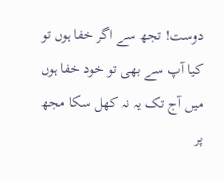دوست! تجھ سے اگر خفا ہوں تو کیا آپ سے بھی تو خود خفا ہوں میں آج تک یہ نہ کھل سکا مجھ پر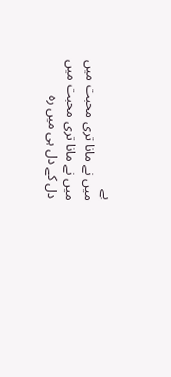بے
میں نے مانا تری محبت میں
میں نے مانا تری محبت میں دل کے دل ہی میں رہ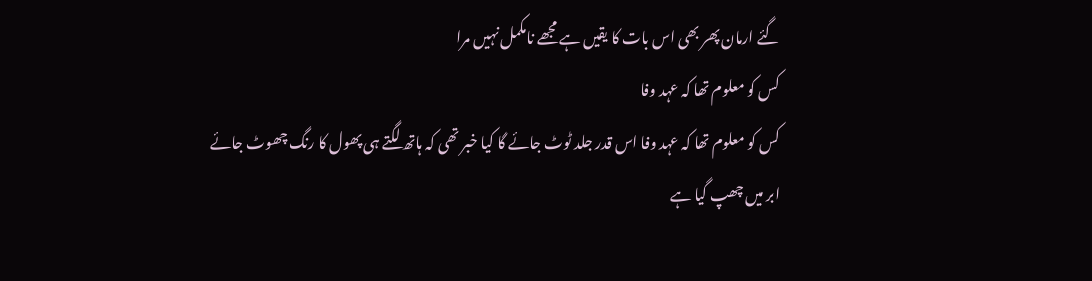گئے ارمان پھر بھی اس بات کا یقیں ہے مجھے نامکمل نہیں مرا
کس کو معلوم تھا کہ عہد وفا
کس کو معلوم تھا کہ عہد وفا اس قدر جلد ٹوٹ جائے گا کیا خبر تھی کہ ہاتھ لگتے ہی پھول کا رنگ چھوٹ جائے
ابر میں چھپ گیا ہے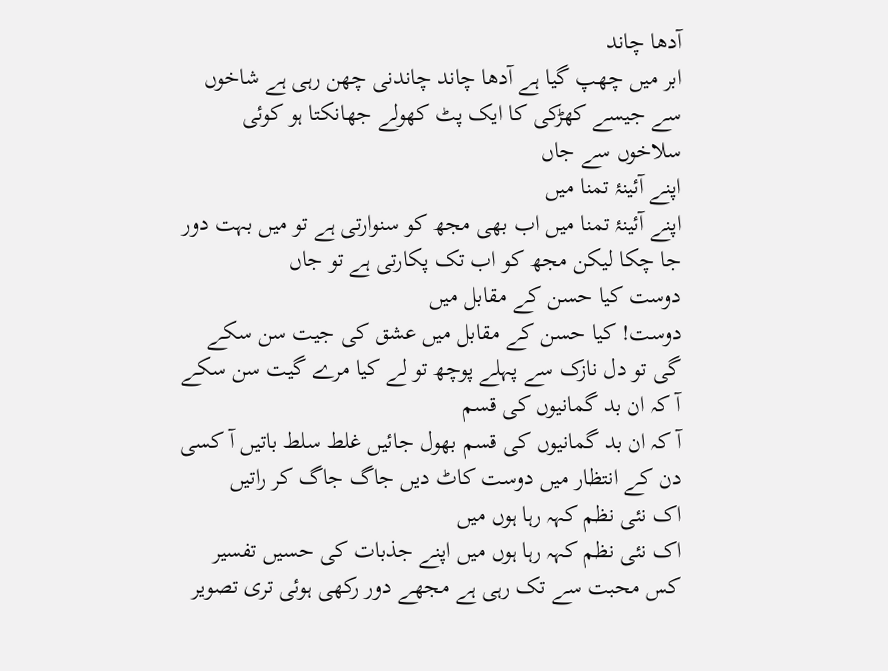آدھا چاند
ابر میں چھپ گیا ہے آدھا چاند چاندنی چھن رہی ہے شاخوں سے جیسے کھڑکی کا ایک پٹ کھولے جھانکتا ہو کوئی سلاخوں سے جاں
اپنے آئینۂ تمنا میں
اپنے آئینۂ تمنا میں اب بھی مجھ کو سنوارتی ہے تو میں بہت دور جا چکا لیکن مجھ کو اب تک پکارتی ہے تو جاں
دوست کیا حسن کے مقابل میں
دوست! کیا حسن کے مقابل میں عشق کی جیت سن سکے گی تو دل نازک سے پہلے پوچھ تو لے کیا مرے گیت سن سکے
آ کہ ان بد گمانیوں کی قسم
آ کہ ان بد گمانیوں کی قسم بھول جائیں غلط سلط باتیں آ کسی دن کے انتظار میں دوست کاٹ دیں جاگ جاگ کر راتیں
اک نئی نظم کہہ رہا ہوں میں
اک نئی نظم کہہ رہا ہوں میں اپنے جذبات کی حسیں تفسیر کس محبت سے تک رہی ہے مجھے دور رکھی ہوئی تری تصویر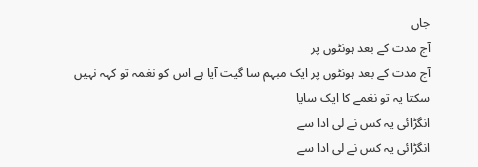جاں
آج مدت کے بعد ہونٹوں پر
آج مدت کے بعد ہونٹوں پر ایک مبہم سا گیت آیا ہے اس کو نغمہ تو کہہ نہیں سکتا یہ تو نغمے کا ایک سایا
انگڑائی یہ کس نے لی ادا سے
انگڑائی یہ کس نے لی ادا سے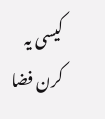کیسی یہ کرن فضا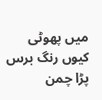میں پھوٹی کیوں رنگ برس پڑا چمن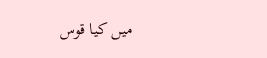میں کیا قوس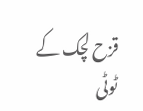قزح لچک کے ٹوٹی